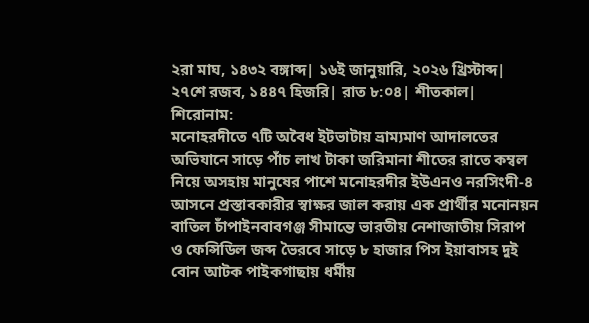২রা মাঘ, ১৪৩২ বঙ্গাব্দ| ১৬ই জানুয়ারি, ২০২৬ খ্রিস্টাব্দ| ২৭শে রজব, ১৪৪৭ হিজরি| রাত ৮:০৪| শীতকাল|
শিরোনাম:
মনোহরদীতে ৭টি অবৈধ ইটভাটায় ভ্রাম্যমাণ আদালতের অভিযানে সাড়ে পাঁচ লাখ টাকা জরিমানা শীতের রাতে কম্বল নিয়ে অসহায় মানুষের পাশে মনোহরদীর ইউএনও নরসিংদী-৪ আসনে প্রস্তাবকারীর স্বাক্ষর জাল করায় এক প্রার্থীর মনোনয়ন বাতিল চাঁপাইনবাবগঞ্জ সীমান্তে ভারতীয় নেশাজাতীয় সিরাপ ও ফেন্সিডিল জব্দ ভৈরবে সাড়ে ৮ হাজার পিস ইয়াবাসহ দুই বোন আটক পাইকগাছায় ধর্মীয়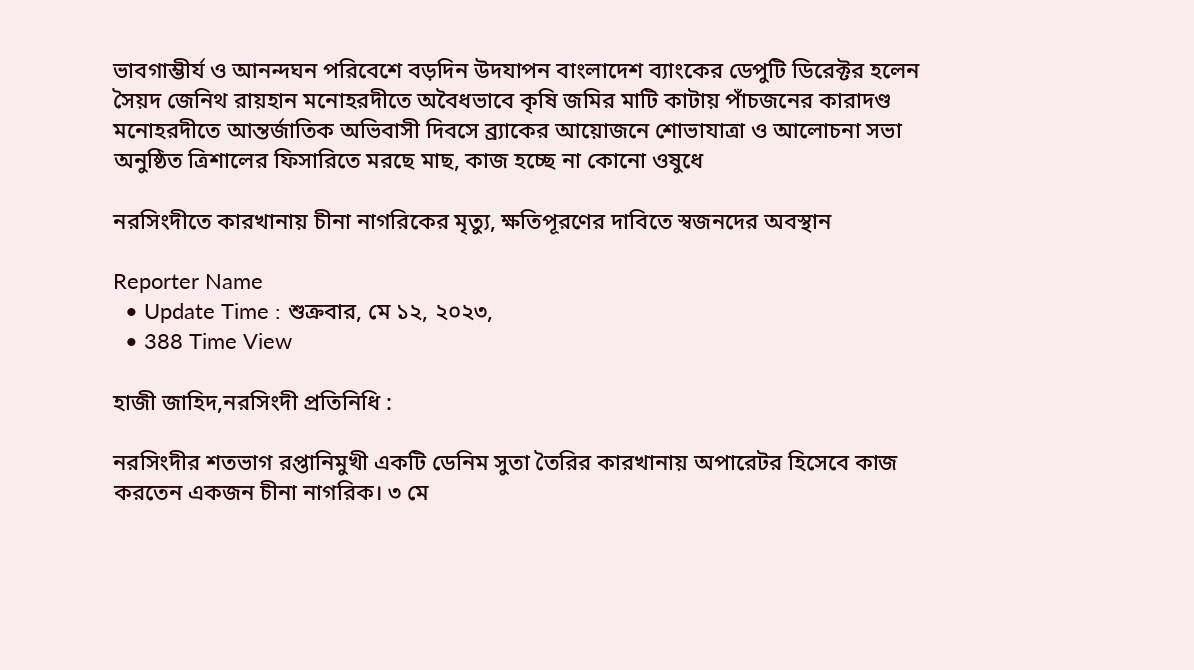ভাবগাম্ভীর্য ও আনন্দঘন পরিবেশে বড়দিন উদযাপন বাংলাদেশ ব্যাংকের ডেপুটি ডিরেক্টর হলেন সৈয়দ জেনিথ রায়হান মনোহরদীতে অবৈধভাবে কৃষি জমির মাটি কাটায় পাঁচজনের কারাদণ্ড মনোহরদীতে আন্তর্জাতিক অভিবাসী দিবসে ব্র্যাকের আয়োজনে শোভাযাত্রা ও আলোচনা সভা অনুষ্ঠিত ত্রিশালের ফিসারিতে মরছে মাছ, কাজ হচ্ছে না কোনো ওষুধে

নরসিংদীতে কারখানায় চীনা নাগরিকের মৃত্যু, ক্ষতিপূরণের দাবিতে স্বজনদের অবস্থান

Reporter Name
  • Update Time : শুক্রবার, মে ১২, ২০২৩,
  • 388 Time View

হাজী জাহিদ,নরসিংদী প্রতিনিধি :

নরসিংদীর শতভাগ রপ্তানিমুখী একটি ডেনিম সুতা তৈরির কারখানায় অপারেটর হিসেবে কাজ করতেন একজন চীনা নাগরিক। ৩ মে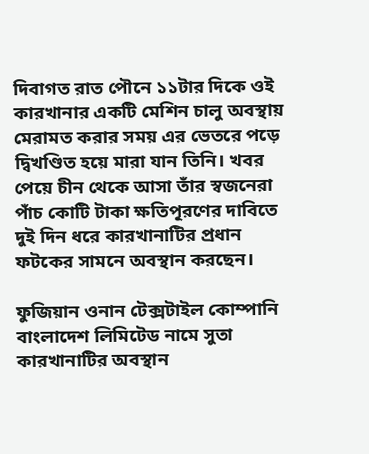দিবাগত রাত পৌনে ১১টার দিকে ওই কারখানার একটি মেশিন চালু অবস্থায় মেরামত করার সময় এর ভেতরে পড়ে দ্বিখণ্ডিত হয়ে মারা যান তিনি। খবর পেয়ে চীন থেকে আসা তাঁর স্বজনেরা পাঁচ কোটি টাকা ক্ষতিপূরণের দাবিতে দুই দিন ধরে কারখানাটির প্রধান ফটকের সামনে অবস্থান করছেন।

ফুজিয়ান ওনান টেক্সটাইল কোম্পানি বাংলাদেশ লিমিটেড নামে সুতা কারখানাটির অবস্থান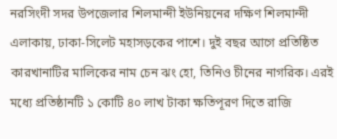নরসিংদী সদর উপজেলার শিলমান্দী ইউনিয়নের দক্ষিণ শিলমান্দী এলাকায়, ঢাকা-সিলেট মহাসড়কের পাশে। দুই বছর আগে প্রতিষ্ঠিত কারখানাটির মালিকের নাম চেন ঝং হো, তিনিও চীনের নাগরিক। এরই মধ্যে প্রতিষ্ঠানটি ১ কোটি ৪০ লাখ টাকা ক্ষতিপূরণ দিতে রাজি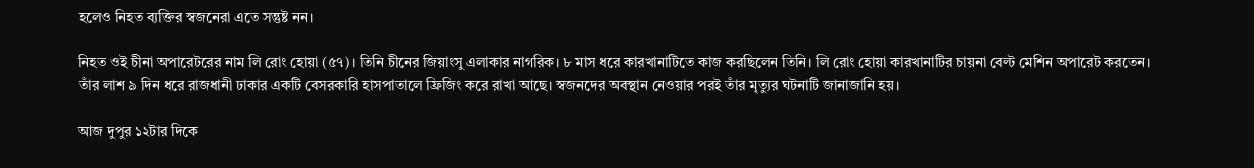হলেও নিহত ব্যক্তির স্বজনেরা এতে সন্তুষ্ট নন।

নিহত ওই চীনা অপারেটরের নাম লি রোং হোয়া (৫৭)। তিনি চীনের জিয়াংসু এলাকার নাগরিক। ৮ মাস ধরে কারখানাটিতে কাজ করছিলেন তিনি। লি রোং হোয়া কারখানাটির চায়না বেল্ট মেশিন অপারেট করতেন। তাঁর লাশ ৯ দিন ধরে রাজধানী ঢাকার একটি বেসরকারি হাসপাতালে ফ্রিজিং করে রাখা আছে। স্বজনদের অবস্থান নেওয়ার পরই তাঁর মৃত্যুর ঘটনাটি জানাজানি হয়।

আজ দুপুর ১২টার দিকে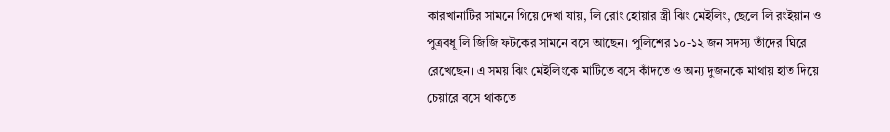কারখানাটির সামনে গিয়ে দেখা যায়, লি রোং হোয়ার স্ত্রী ঝিং মেইলিং, ছেলে লি রংইয়ান ও পুত্রবধূ লি জিজি ফটকের সামনে বসে আছেন। পুলিশের ১০-১২ জন সদস্য তাঁদের ঘিরে রেখেছেন। এ সময় ঝিং মেইলিংকে মাটিতে বসে কাঁদতে ও অন্য দুজনকে মাথায় হাত দিয়ে চেয়ারে বসে থাকতে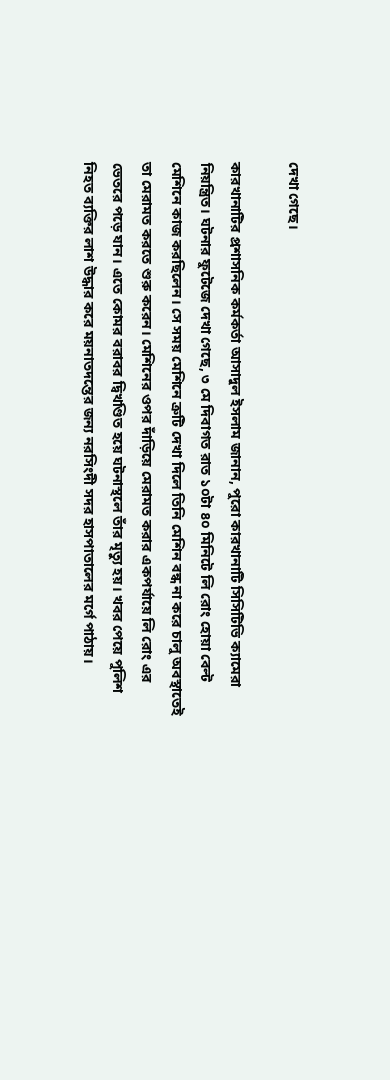দেখা গেছে।

কারখানাটির প্রশাসনিক কর্মকর্তা আসাদুল ইসলাম জানান, পুরো কারখানাটি সিসিটিভি ক্যামেরা নিয়ন্ত্রিত। ঘটনার ফুটেজে দেখা গেছে, ৩ মে দিবাগত রাত ১০টা ৪০ মিনিটে লি রোং হোয়া বেল্ট মেশিনে কাজ করছিলেন। সে সময় মেশিনে ত্রুটি দেখা দিলে তিনি মেশিন বন্ধ না করে চালু অবস্থাতেই তা মেরামত করতে শুরু করেন। মেশিনের ওপর দাঁড়িয়ে মেরামত করার একপর্যায়ে লি রোং এর ভেতরে পড়ে যান। এতে কোমর বরাবর দ্বিখণ্ডিত হয়ে ঘটনাস্থলে তাঁর মৃত্যু হয়। খবর পেয়ে পুলিশ নিহত ব্যক্তির লাশ উদ্ধার করে ময়নাতদন্তের জন্য নরসিংদী সদর হাসপাতালের মর্গে পাঠায়।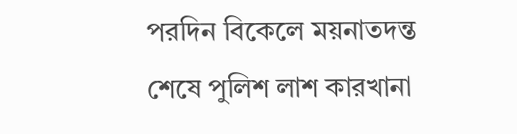পরদিন বিকেলে ময়নাতদন্ত শেষে পুলিশ লাশ কারখানা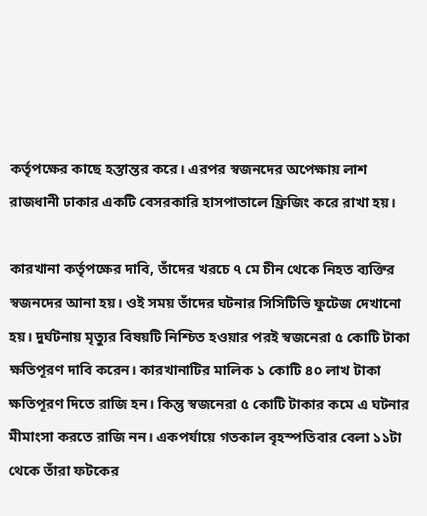কর্তৃপক্ষের কাছে হস্তান্তর করে। এরপর স্বজনদের অপেক্ষায় লাশ রাজধানী ঢাকার একটি বেসরকারি হাসপাতালে ফ্রিজিং করে রাখা হয়।

কারখানা কর্তৃপক্ষের দাবি, তাঁদের খরচে ৭ মে চীন থেকে নিহত ব্যক্তির স্বজনদের আনা হয়। ওই সময় তাঁদের ঘটনার সিসিটিভি ফুটেজ দেখানো হয়। দুর্ঘটনায় মৃত্যুর বিষয়টি নিশ্চিত হওয়ার পরই স্বজনেরা ৫ কোটি টাকা ক্ষতিপূরণ দাবি করেন। কারখানাটির মালিক ১ কোটি ৪০ লাখ টাকা ক্ষতিপূরণ দিতে রাজি হন। কিন্তু স্বজনেরা ৫ কোটি টাকার কমে এ ঘটনার মীমাংসা করতে রাজি নন। একপর্যায়ে গতকাল বৃহস্পতিবার বেলা ১১টা থেকে তাঁরা ফটকের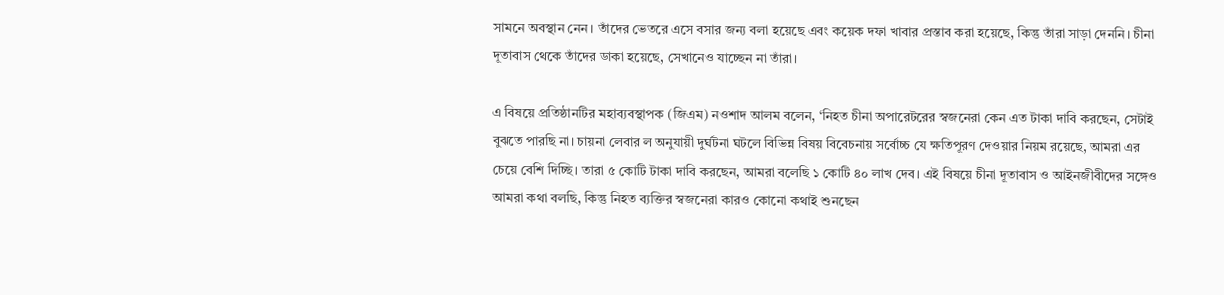সামনে অবস্থান নেন। তাঁদের ভেতরে এসে বসার জন্য বলা হয়েছে এবং কয়েক দফা খাবার প্রস্তাব করা হয়েছে, কিন্তু তাঁরা সাড়া দেননি। চীনা দূতাবাস থেকে তাঁদের ডাকা হয়েছে, সেখানেও যাচ্ছেন না তাঁরা।

এ বিষয়ে প্রতিষ্ঠানটির মহাব্যবস্থাপক (জিএম) নওশাদ আলম বলেন, ‘নিহত চীনা অপারেটরের স্বজনেরা কেন এত টাকা দাবি করছেন, সেটাই বুঝতে পারছি না। চায়না লেবার ল অনুযায়ী দুর্ঘটনা ঘটলে বিভিন্ন বিষয় বিবেচনায় সর্বোচ্চ যে ক্ষতিপূরণ দেওয়ার নিয়ম রয়েছে, আমরা এর চেয়ে বেশি দিচ্ছি। তারা ৫ কোটি টাকা দাবি করছেন, আমরা বলেছি ১ কোটি ৪০ লাখ দেব। এই বিষয়ে চীনা দূতাবাস ও আইনজীবীদের সঙ্গেও আমরা কথা বলছি, কিন্তু নিহত ব্যক্তির স্বজনেরা কারও কোনো কথাই শুনছেন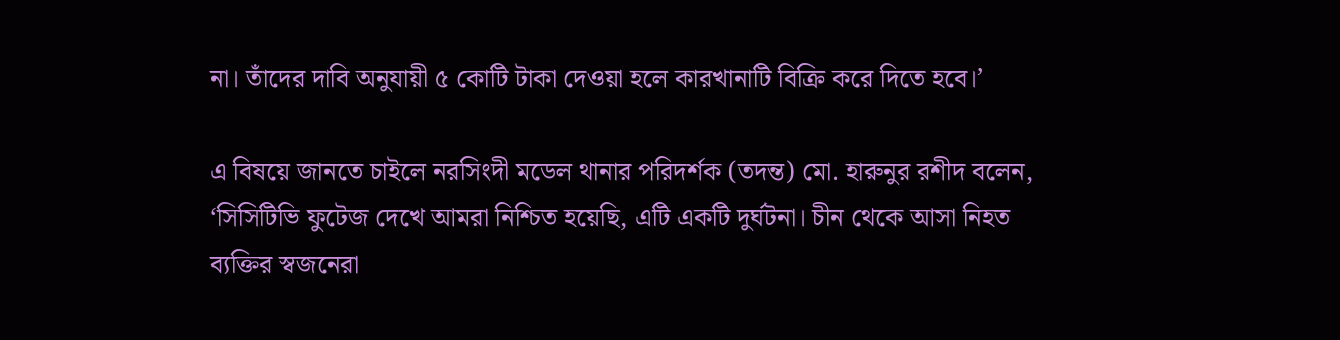না। তাঁদের দাবি অনুযায়ী ৫ কোটি টাকা দেওয়া হলে কারখানাটি বিক্রি করে দিতে হবে।’

এ বিষয়ে জানতে চাইলে নরসিংদী মডেল থানার পরিদর্শক (তদন্ত) মো. হারুনুর রশীদ বলেন, ‘সিসিটিভি ফুটেজ দেখে আমরা নিশ্চিত হয়েছি, এটি একটি দুর্ঘটনা। চীন থেকে আসা নিহত ব্যক্তির স্বজনেরা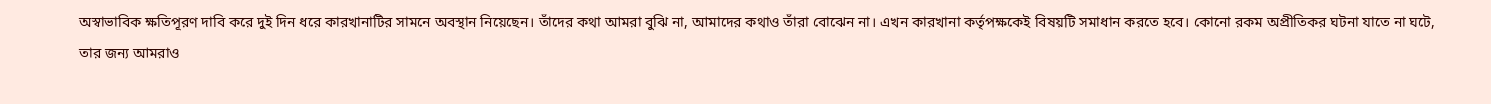অস্বাভাবিক ক্ষতিপূরণ দাবি করে দুই দিন ধরে কারখানাটির সামনে অবস্থান নিয়েছেন। তাঁদের কথা আমরা বুঝি না, আমাদের কথাও তাঁরা বোঝেন না। এখন কারখানা কর্তৃপক্ষকেই বিষয়টি সমাধান করতে হবে। কোনো রকম অপ্রীতিকর ঘটনা যাতে না ঘটে, তার জন্য আমরাও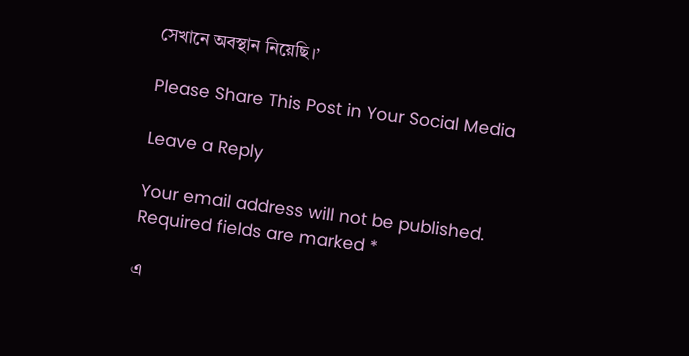সেখানে অবস্থান নিয়েছি।’

Please Share This Post in Your Social Media

Leave a Reply

Your email address will not be published. Required fields are marked *

এ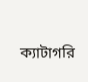ক্যাটাগরি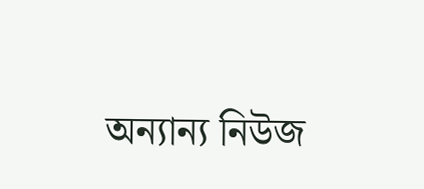অন্যান্য নিউজ